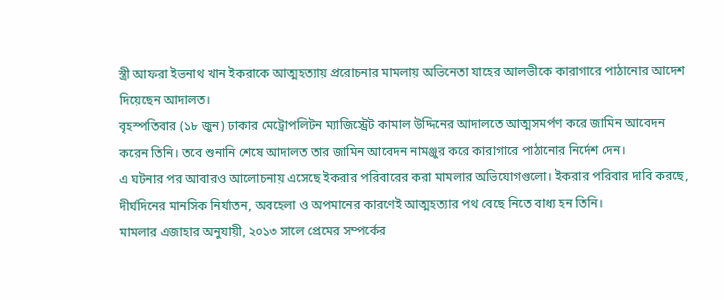স্ত্রী আফরা ইভনাথ খান ইকরাকে আত্মহত্যায় প্ররোচনার মামলায় অভিনেতা যাহের আলভীকে কারাগারে পাঠানোর আদেশ দিয়েছেন আদালত।
বৃহস্পতিবার (১৮ জুন) ঢাকার মেট্রোপলিটন ম্যাজিস্ট্রেট কামাল উদ্দিনের আদালতে আত্মসমর্পণ করে জামিন আবেদন করেন তিনি। তবে শুনানি শেষে আদালত তার জামিন আবেদন নামঞ্জুর করে কারাগারে পাঠানোর নির্দেশ দেন।
এ ঘটনার পর আবারও আলোচনায় এসেছে ইকরার পরিবারের করা মামলার অভিযোগগুলো। ইকরার পরিবার দাবি করছে, দীর্ঘদিনের মানসিক নির্যাতন, অবহেলা ও অপমানের কারণেই আত্মহত্যার পথ বেছে নিতে বাধ্য হন তিনি।
মামলার এজাহার অনুযায়ী, ২০১৩ সালে প্রেমের সম্পর্কের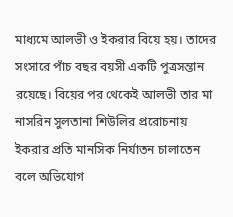মাধ্যমে আলভী ও ইকরার বিয়ে হয়। তাদের সংসারে পাঁচ বছর বয়সী একটি পুত্রসন্তান রয়েছে। বিয়ের পর থেকেই আলভী তার মা নাসরিন সুলতানা শিউলির প্ররোচনায় ইকরার প্রতি মানসিক নির্যাতন চালাতেন বলে অভিযোগ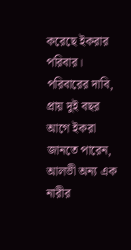করেছে ইকরার পরিবার।
পরিবারের দাবি, প্রায় দুই বছর আগে ইকরা জানতে পারেন, আলভী অন্য এক নারীর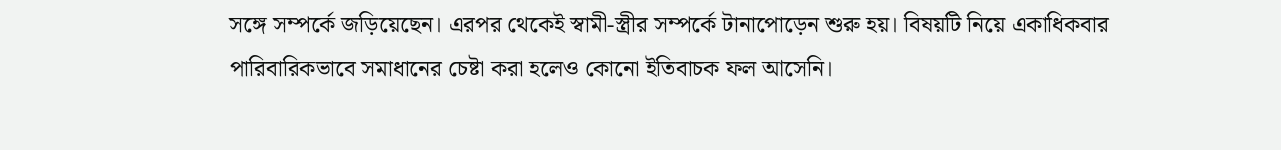সঙ্গে সম্পর্কে জড়িয়েছেন। এরপর থেকেই স্বামী-স্ত্রীর সম্পর্কে টানাপোড়েন শুরু হয়। বিষয়টি নিয়ে একাধিকবার পারিবারিকভাবে সমাধানের চেষ্টা করা হলেও কোনো ইতিবাচক ফল আসেনি।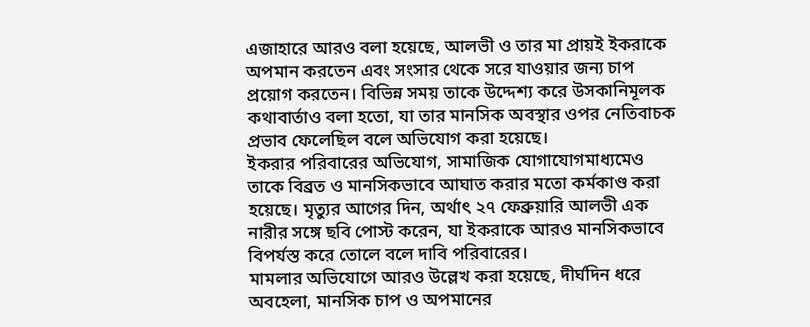এজাহারে আরও বলা হয়েছে, আলভী ও তার মা প্রায়ই ইকরাকে অপমান করতেন এবং সংসার থেকে সরে যাওয়ার জন্য চাপ প্রয়োগ করতেন। বিভিন্ন সময় তাকে উদ্দেশ্য করে উসকানিমূলক কথাবার্তাও বলা হতো, যা তার মানসিক অবস্থার ওপর নেতিবাচক প্রভাব ফেলেছিল বলে অভিযোগ করা হয়েছে।
ইকরার পরিবারের অভিযোগ, সামাজিক যোগাযোগমাধ্যমেও তাকে বিব্রত ও মানসিকভাবে আঘাত করার মতো কর্মকাণ্ড করা হয়েছে। মৃত্যুর আগের দিন, অর্থাৎ ২৭ ফেব্রুয়ারি আলভী এক নারীর সঙ্গে ছবি পোস্ট করেন, যা ইকরাকে আরও মানসিকভাবে বিপর্যস্ত করে তোলে বলে দাবি পরিবারের।
মামলার অভিযোগে আরও উল্লেখ করা হয়েছে, দীর্ঘদিন ধরে অবহেলা, মানসিক চাপ ও অপমানের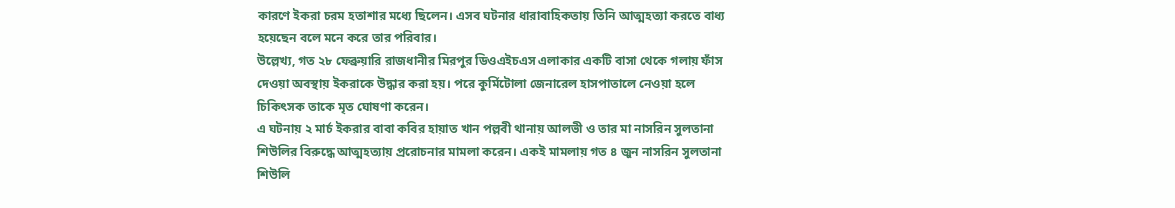কারণে ইকরা চরম হতাশার মধ্যে ছিলেন। এসব ঘটনার ধারাবাহিকতায় তিনি আত্মহত্যা করতে বাধ্য হয়েছেন বলে মনে করে তার পরিবার।
উল্লেখ্য, গত ২৮ ফেব্রুয়ারি রাজধানীর মিরপুর ডিওএইচএস এলাকার একটি বাসা থেকে গলায় ফাঁস দেওয়া অবস্থায় ইকরাকে উদ্ধার করা হয়। পরে কুর্মিটোলা জেনারেল হাসপাতালে নেওয়া হলে চিকিৎসক তাকে মৃত ঘোষণা করেন।
এ ঘটনায় ২ মার্চ ইকরার বাবা কবির হায়াত খান পল্লবী থানায় আলভী ও তার মা নাসরিন সুলতানা শিউলির বিরুদ্ধে আত্মহত্যায় প্ররোচনার মামলা করেন। একই মামলায় গত ৪ জুন নাসরিন সুলতানা শিউলি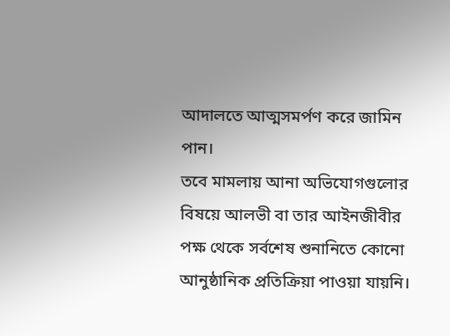আদালতে আত্মসমর্পণ করে জামিন পান।
তবে মামলায় আনা অভিযোগগুলোর বিষয়ে আলভী বা তার আইনজীবীর পক্ষ থেকে সর্বশেষ শুনানিতে কোনো আনুষ্ঠানিক প্রতিক্রিয়া পাওয়া যায়নি।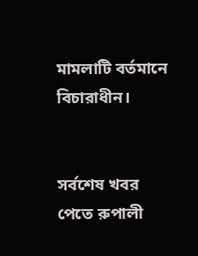মামলাটি বর্তমানে বিচারাধীন।


সর্বশেষ খবর পেতে রুপালী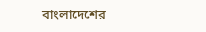বাংলাদেশের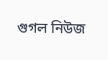গুগল নিউজ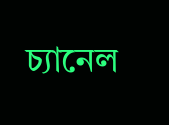চ্যানেল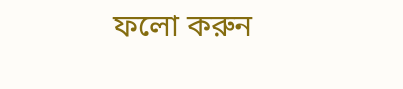ফলো করুন